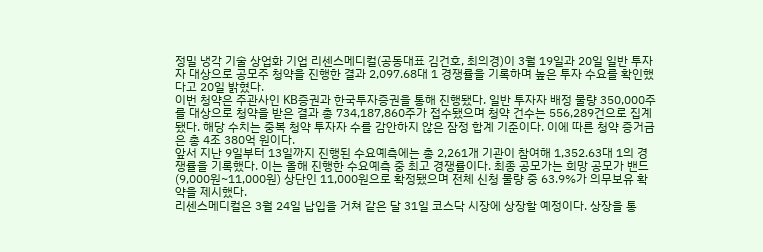정밀 냉각 기술 상업화 기업 리센스메디컬(공동대표 김건호, 최의경)이 3월 19일과 20일 일반 투자자 대상으로 공모주 청약을 진행한 결과 2,097.68대 1 경쟁률을 기록하며 높은 투자 수요를 확인했다고 20일 밝혔다.
이번 청약은 주관사인 KB증권과 한국투자증권을 통해 진행됐다. 일반 투자자 배정 물량 350,000주를 대상으로 청약을 받은 결과 총 734,187,860주가 접수됐으며 청약 건수는 556,289건으로 집계됐다. 해당 수치는 중복 청약 투자자 수를 감안하지 않은 잠정 합계 기준이다. 이에 따른 청약 증거금은 총 4조 380억 원이다.
앞서 지난 9일부터 13일까지 진행된 수요예측에는 총 2,261개 기관이 참여해 1,352.63대 1의 경쟁률을 기록했다. 이는 올해 진행한 수요예측 중 최고 경쟁률이다. 최종 공모가는 희망 공모가 밴드(9,000원~11,000원) 상단인 11,000원으로 확정됐으며 전체 신청 물량 중 63.9%가 의무보유 확약을 제시했다.
리센스메디컬은 3월 24일 납입을 거쳐 같은 달 31일 코스닥 시장에 상장할 예정이다. 상장을 통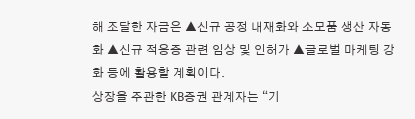해 조달한 자금은 ▲신규 공정 내재화와 소모품 생산 자동화 ▲신규 적응증 관련 임상 및 인허가 ▲글로벌 마케팅 강화 등에 활용할 계획이다.
상장을 주관한 KB증권 관계자는 “기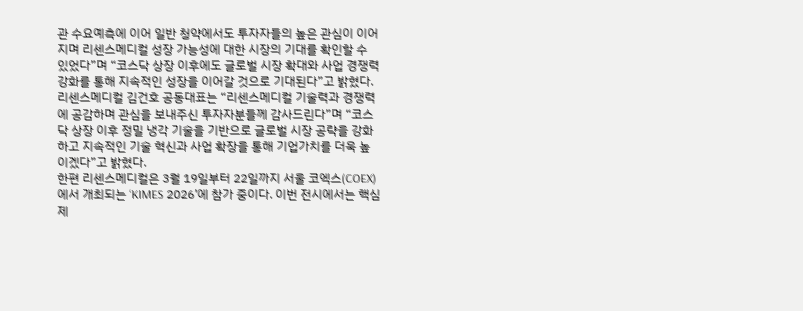관 수요예측에 이어 일반 청약에서도 투자자들의 높은 관심이 이어지며 리센스메디컬 성장 가능성에 대한 시장의 기대를 확인할 수 있었다”며 “코스닥 상장 이후에도 글로벌 시장 확대와 사업 경쟁력 강화를 통해 지속적인 성장을 이어갈 것으로 기대된다”고 밝혔다.
리센스메디컬 김건호 공동대표는 “리센스메디컬 기술력과 경쟁력에 공감하며 관심을 보내주신 투자자분들께 감사드린다”며 “코스닥 상장 이후 정밀 냉각 기술을 기반으로 글로벌 시장 공략을 강화하고 지속적인 기술 혁신과 사업 확장을 통해 기업가치를 더욱 높이겠다”고 밝혔다.
한편 리센스메디컬은 3월 19일부터 22일까지 서울 코엑스(COEX)에서 개최되는 ‘KIMES 2026’에 참가 중이다. 이번 전시에서는 핵심 제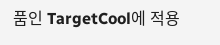품인 TargetCool에 적용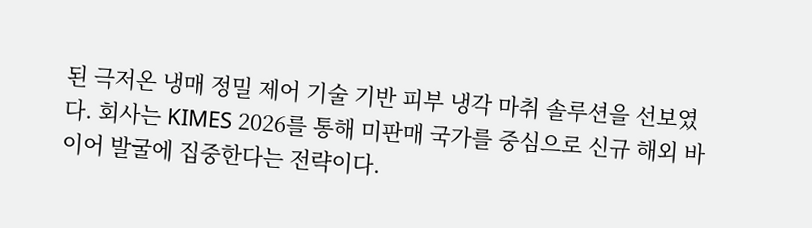된 극저온 냉매 정밀 제어 기술 기반 피부 냉각 마취 솔루션을 선보였다. 회사는 KIMES 2026를 통해 미판매 국가를 중심으로 신규 해외 바이어 발굴에 집중한다는 전략이다.